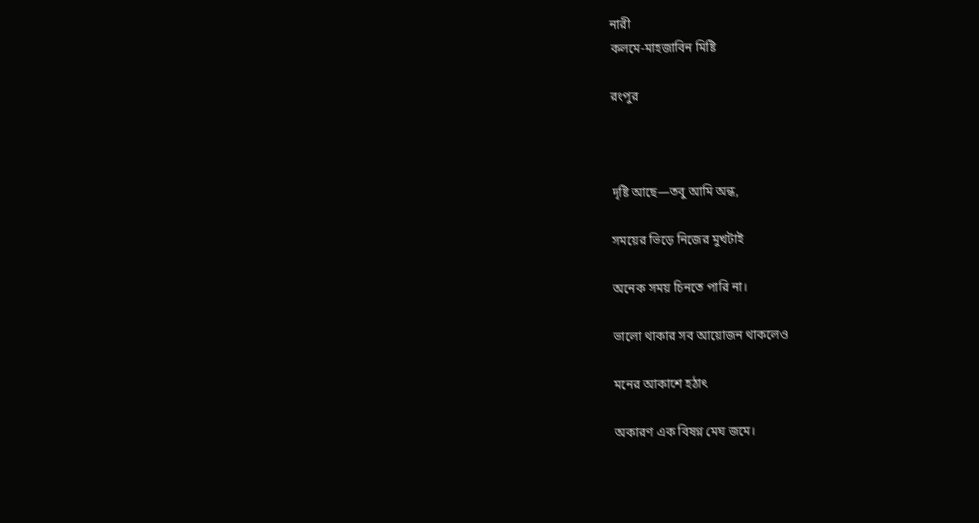নারী
কলমে-মাহজাবিন মিষ্টি

রংপুর



দৃষ্টি আছে—তবু আমি অন্ধ,

সময়ের ভিড়ে নিজের মুখটাই

অনেক সময় চিনতে পারি না।

ভালো থাকার সব আয়োজন থাকলেও

মনের আকাশে হঠাৎ

অকারণ এক বিষণ্ন মেঘ জমে।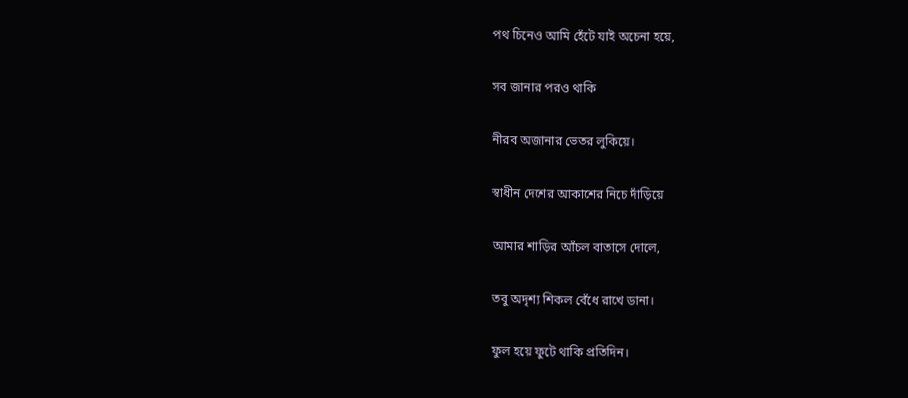পথ চিনেও আমি হেঁটে যাই অচেনা হয়ে,

সব জানার পরও থাকি

নীরব অজানার ভেতর লুকিয়ে।

স্বাধীন দেশের আকাশের নিচে দাঁড়িয়ে

আমার শাড়ির আঁচল বাতাসে দোলে,

তবু অদৃশ্য শিকল বেঁধে রাখে ডানা।

ফুল হয়ে ফুটে থাকি প্রতিদিন।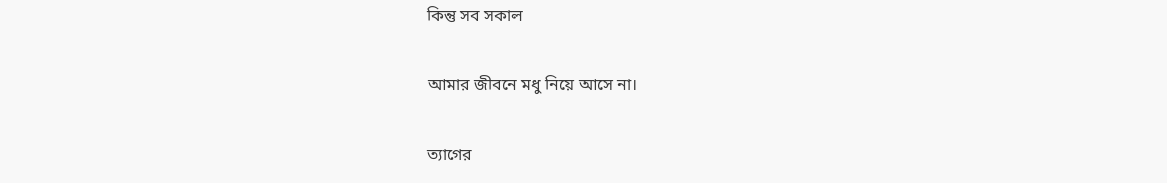কিন্তু সব সকাল

আমার জীবনে মধু নিয়ে আসে না।

ত্যাগের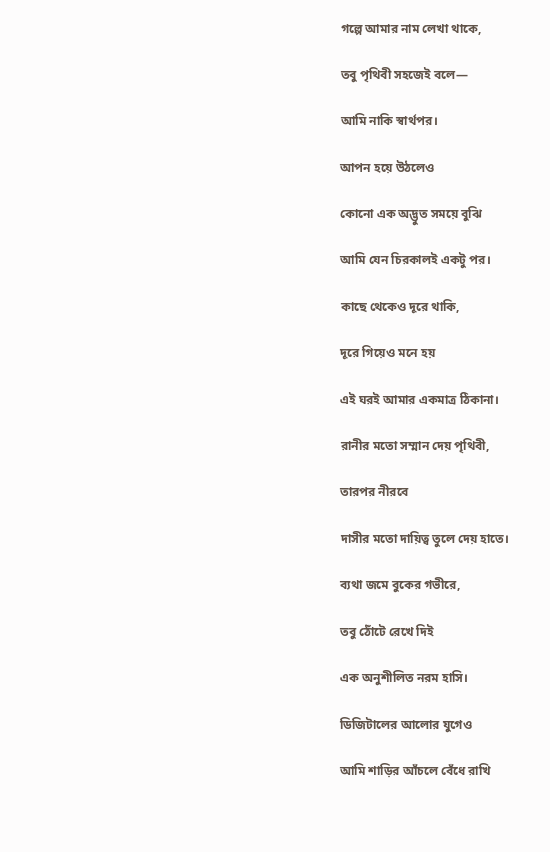গল্পে আমার নাম লেখা থাকে,

তবু পৃথিবী সহজেই বলে—

আমি নাকি স্বার্থপর।

আপন হয়ে উঠলেও

কোনো এক অদ্ভুত সময়ে বুঝি

আমি যেন চিরকালই একটু পর।

কাছে থেকেও দূরে থাকি,

দূরে গিয়েও মনে হয়

এই ঘরই আমার একমাত্র ঠিকানা।

রানীর মতো সম্মান দেয় পৃথিবী,

তারপর নীরবে

দাসীর মতো দায়িত্ব তুলে দেয় হাতে।

ব্যথা জমে বুকের গভীরে,

তবু ঠোঁটে রেখে দিই

এক অনুশীলিত নরম হাসি।

ডিজিটালের আলোর যুগেও

আমি শাড়ির আঁচলে বেঁধে রাখি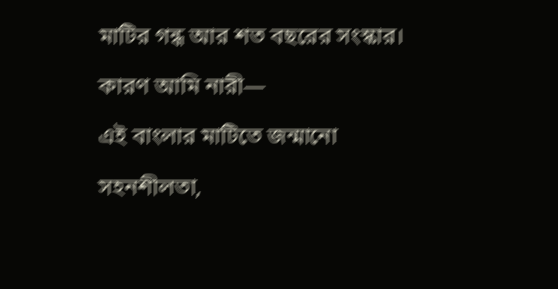মাটির গন্ধ আর শত বছরের সংস্কার।

কারণ আমি নারী—

এই বাংলার মাটিতে জন্মানো

সহনশীলতা,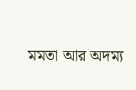মমতা আর অদম্য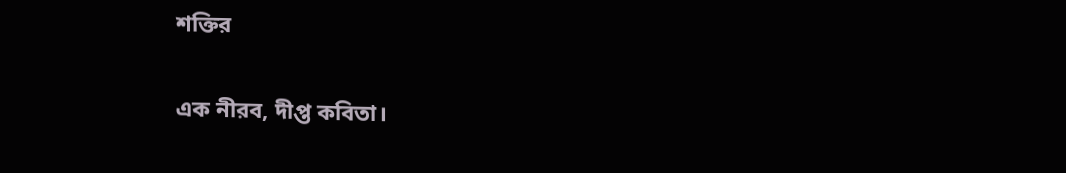শক্তির

এক নীরব, দীপ্ত কবিতা।